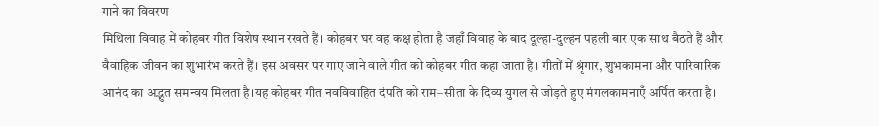गाने का विवरण
मिथिला विवाह में कोहबर गीत विशेष स्थान रखते हैं। कोहबर घर वह कक्ष होता है जहाँ विवाह के बाद दूल्हा-दुल्हन पहली बार एक साथ बैठते हैं और वैवाहिक जीवन का शुभारंभ करते हैं। इस अवसर पर गाए जाने वाले गीत को कोहबर गीत कहा जाता है। गीतों में श्रृंगार, शुभकामना और पारिवारिक आनंद का अद्भुत समन्वय मिलता है।यह कोहबर गीत नवविवाहित दंपति को राम–सीता के दिव्य युगल से जोड़ते हुए मंगलकामनाएँ अर्पित करता है।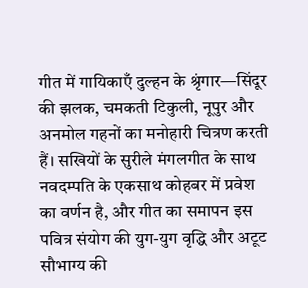गीत में गायिकाएँ दुल्हन के श्रृंगार—सिंदूर की झलक, चमकती टिकुली, नूपुर और अनमोल गहनों का मनोहारी चित्रण करती हैं। सखियों के सुरीले मंगलगीत के साथ नवदम्पति के एकसाथ कोहबर में प्रवेश का वर्णन है, और गीत का समापन इस पवित्र संयोग की युग-युग वृद्धि और अटूट सौभाग्य की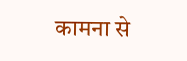कामना से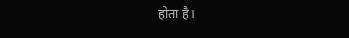होता है।